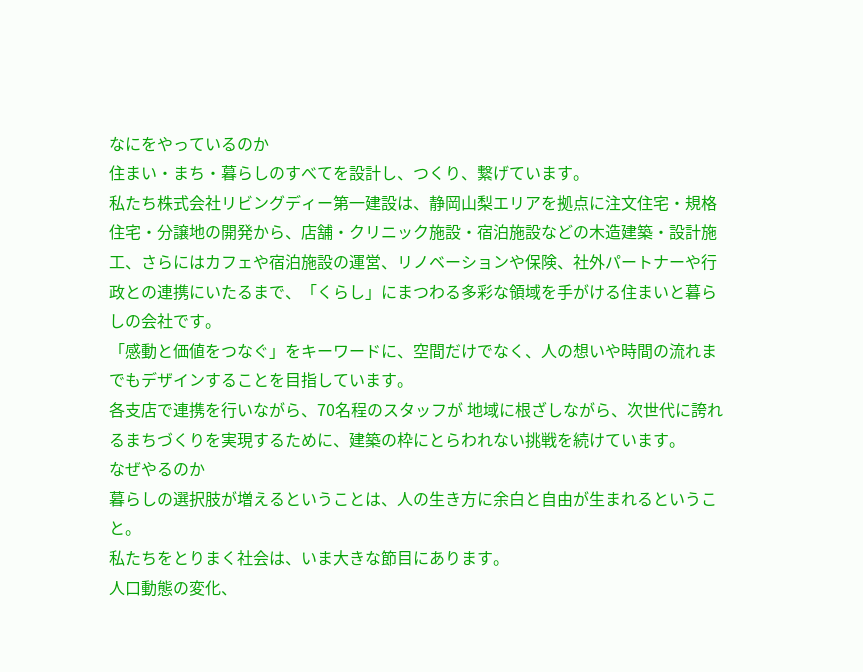なにをやっているのか
住まい・まち・暮らしのすべてを設計し、つくり、繋げています。
私たち株式会社リビングディー第一建設は、静岡山梨エリアを拠点に注文住宅・規格住宅・分譲地の開発から、店舗・クリニック施設・宿泊施設などの木造建築・設計施工、さらにはカフェや宿泊施設の運営、リノベーションや保険、社外パートナーや行政との連携にいたるまで、「くらし」にまつわる多彩な領域を手がける住まいと暮らしの会社です。
「感動と価値をつなぐ」をキーワードに、空間だけでなく、人の想いや時間の流れまでもデザインすることを目指しています。
各支店で連携を行いながら、70名程のスタッフが 地域に根ざしながら、次世代に誇れるまちづくりを実現するために、建築の枠にとらわれない挑戦を続けています。
なぜやるのか
暮らしの選択肢が増えるということは、人の生き方に余白と自由が生まれるということ。
私たちをとりまく社会は、いま大きな節目にあります。
人口動態の変化、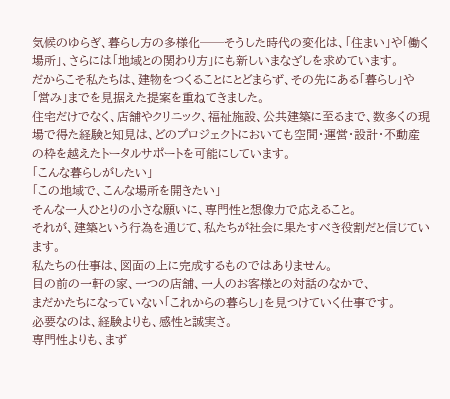気候のゆらぎ、暮らし方の多様化──そうした時代の変化は、「住まい」や「働く場所」、さらには「地域との関わり方」にも新しいまなざしを求めています。
だからこそ私たちは、建物をつくることにとどまらず、その先にある「暮らし」や「営み」までを見据えた提案を重ねてきました。
住宅だけでなく、店舗やクリニック、福祉施設、公共建築に至るまで、数多くの現場で得た経験と知見は、どのプロジェクトにおいても空間・運営・設計・不動産の枠を越えたトータルサポートを可能にしています。
「こんな暮らしがしたい」
「この地域で、こんな場所を開きたい」
そんな一人ひとりの小さな願いに、専門性と想像力で応えること。
それが、建築という行為を通じて、私たちが社会に果たすべき役割だと信じています。
私たちの仕事は、図面の上に完成するものではありません。
目の前の一軒の家、一つの店舗、一人のお客様との対話のなかで、
まだかたちになっていない「これからの暮らし」を見つけていく仕事です。
必要なのは、経験よりも、感性と誠実さ。
専門性よりも、まず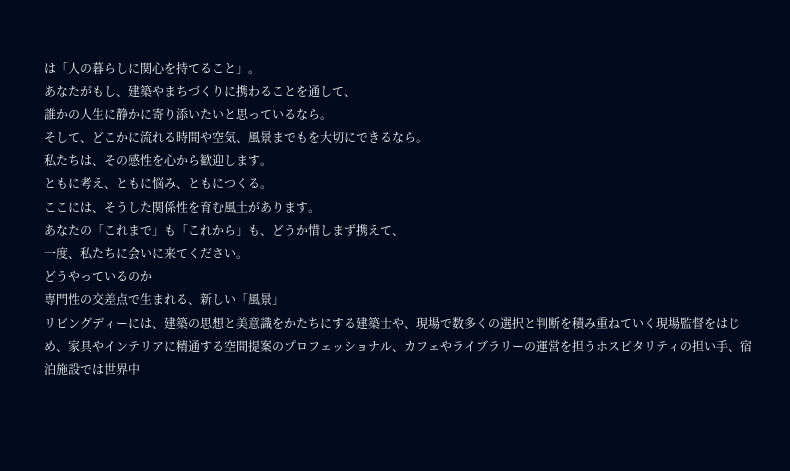は「人の暮らしに関心を持てること」。
あなたがもし、建築やまちづくりに携わることを通して、
誰かの人生に静かに寄り添いたいと思っているなら。
そして、どこかに流れる時間や空気、風景までもを大切にできるなら。
私たちは、その感性を心から歓迎します。
ともに考え、ともに悩み、ともにつくる。
ここには、そうした関係性を育む風土があります。
あなたの「これまで」も「これから」も、どうか惜しまず携えて、
一度、私たちに会いに来てください。
どうやっているのか
専門性の交差点で生まれる、新しい「風景」
リビングディーには、建築の思想と美意識をかたちにする建築士や、現場で数多くの選択と判断を積み重ねていく現場監督をはじめ、家具やインテリアに精通する空間提案のプロフェッショナル、カフェやライブラリーの運営を担うホスピタリティの担い手、宿泊施設では世界中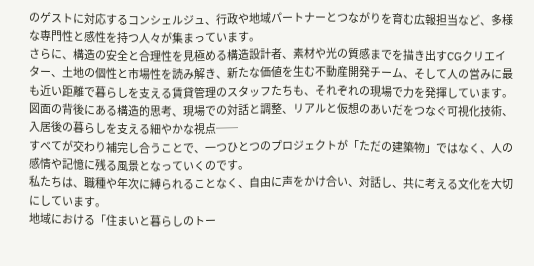のゲストに対応するコンシェルジュ、行政や地域パートナーとつながりを育む広報担当など、多様な専門性と感性を持つ人々が集まっています。
さらに、構造の安全と合理性を見極める構造設計者、素材や光の質感までを描き出すCGクリエイター、土地の個性と市場性を読み解き、新たな価値を生む不動産開発チーム、そして人の営みに最も近い距離で暮らしを支える賃貸管理のスタッフたちも、それぞれの現場で力を発揮しています。
図面の背後にある構造的思考、現場での対話と調整、リアルと仮想のあいだをつなぐ可視化技術、入居後の暮らしを支える細やかな視点──
すべてが交わり補完し合うことで、一つひとつのプロジェクトが「ただの建築物」ではなく、人の感情や記憶に残る風景となっていくのです。
私たちは、職種や年次に縛られることなく、自由に声をかけ合い、対話し、共に考える文化を大切にしています。
地域における「住まいと暮らしのトー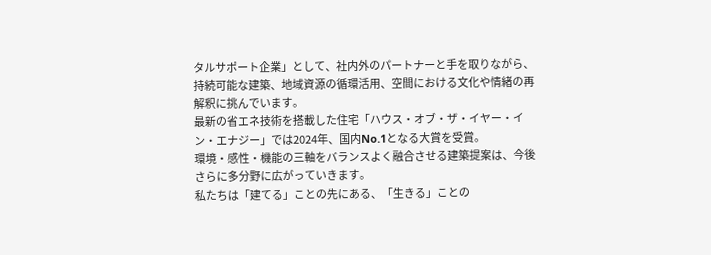タルサポート企業」として、社内外のパートナーと手を取りながら、持続可能な建築、地域資源の循環活用、空間における文化や情緒の再解釈に挑んでいます。
最新の省エネ技術を搭載した住宅「ハウス・オブ・ザ・イヤー・イン・エナジー」では2024年、国内No.1となる大賞を受賞。
環境・感性・機能の三軸をバランスよく融合させる建築提案は、今後さらに多分野に広がっていきます。
私たちは「建てる」ことの先にある、「生きる」ことの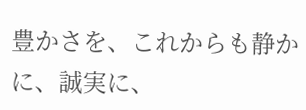豊かさを、これからも静かに、誠実に、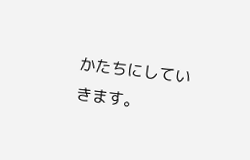かたちにしていきます。